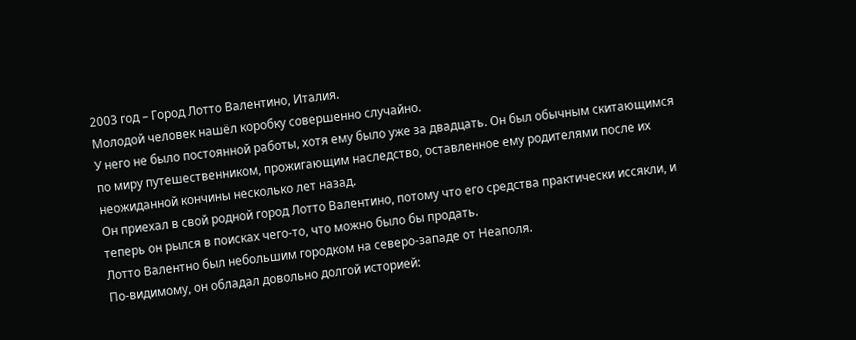2003 год – Город Лотто Валентино, Италия.
Молодой человек нашёл коробку совершенно случайно.
У него не было постоянной работы, хотя ему было уже за двадцать. Он был обычным скитающимся по миру путешественником, прожигающим наследство, оставленное ему родителями после их неожиданной кончины несколько лет назад.
Он приехал в свой родной город Лотто Валентино, потому что его средства практически иссякли, и теперь он рылся в поисках чего-то, что можно было бы продать.
Лотто Валентно был небольшим городком на северо-западе от Неаполя.
По-видимому, он обладал довольно долгой историей: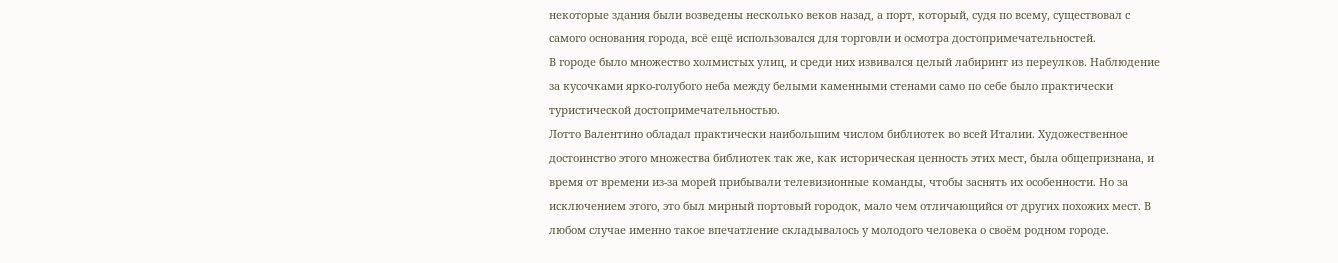некоторые здания были возведены несколько веков назад, а порт, который, судя по всему, существовал с самого основания города, всё ещё использовался для торговли и осмотра достопримечательностей.
В городе было множество холмистых улиц, и среди них извивался целый лабиринт из переулков. Наблюдение за кусочками ярко-голубого неба между белыми каменными стенами само по себе было практически туристической достопримечательностью.
Лотто Валентино обладал практически наибольшим числом библиотек во всей Италии. Художественное достоинство этого множества библиотек так же, как историческая ценность этих мест, была общепризнана, и время от времени из-за морей прибывали телевизионные команды, чтобы заснять их особенности. Но за исключением этого, это был мирный портовый городок, мало чем отличающийся от других похожих мест. В любом случае именно такое впечатление складывалось у молодого человека о своём родном городе.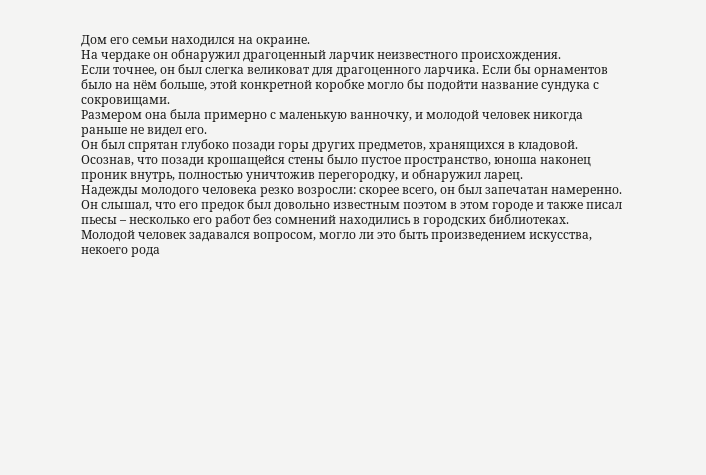Дом его семьи находился на окраине.
На чердаке он обнаружил драгоценный ларчик неизвестного происхождения.
Если точнее, он был слегка великоват для драгоценного ларчика. Если бы орнаментов было на нём больше, этой конкретной коробке могло бы подойти название сундука с сокровищами.
Размером она была примерно с маленькую ванночку, и молодой человек никогда раньше не видел его.
Он был спрятан глубоко позади горы других предметов, хранящихся в кладовой.
Осознав, что позади крошащейся стены было пустое пространство, юноша наконец проник внутрь, полностью уничтожив перегородку, и обнаружил ларец.
Надежды молодого человека резко возросли: скорее всего, он был запечатан намеренно.
Он слышал, что его предок был довольно известным поэтом в этом городе и также писал пьесы – несколько его работ без сомнений находились в городских библиотеках.
Молодой человек задавался вопросом, могло ли это быть произведением искусства, некоего рода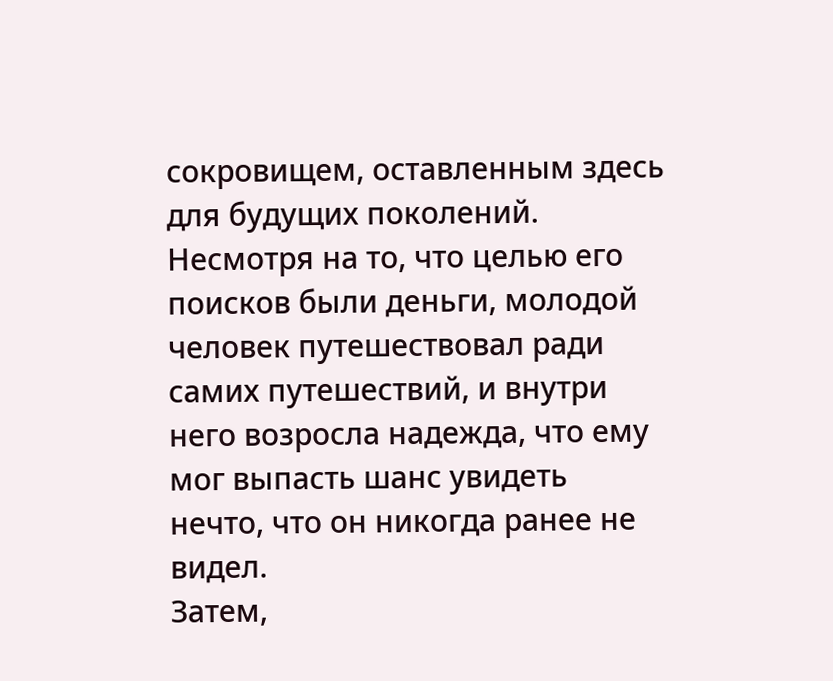сокровищем, оставленным здесь для будущих поколений.
Несмотря на то, что целью его поисков были деньги, молодой человек путешествовал ради самих путешествий, и внутри него возросла надежда, что ему мог выпасть шанс увидеть нечто, что он никогда ранее не видел.
Затем,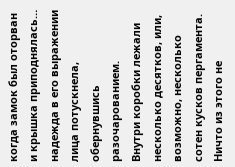когда замок был оторван и крышка приподнялась… надежда в его выражении лица потускнела, обернувшись разочарованием.
Внутри коробки лежали несколько десятков, или, возможно, несколько сотен кусков пергамента.
Ничто из этого не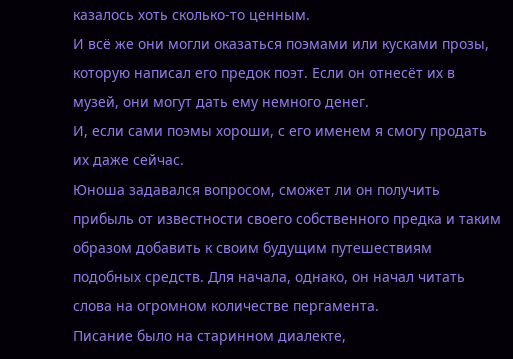казалось хоть сколько-то ценным.
И всё же они могли оказаться поэмами или кусками прозы, которую написал его предок поэт. Если он отнесёт их в музей, они могут дать ему немного денег.
И, если сами поэмы хороши, с его именем я смогу продать их даже сейчас.
Юноша задавался вопросом, сможет ли он получить прибыль от известности своего собственного предка и таким образом добавить к своим будущим путешествиям подобных средств. Для начала, однако, он начал читать слова на огромном количестве пергамента.
Писание было на старинном диалекте,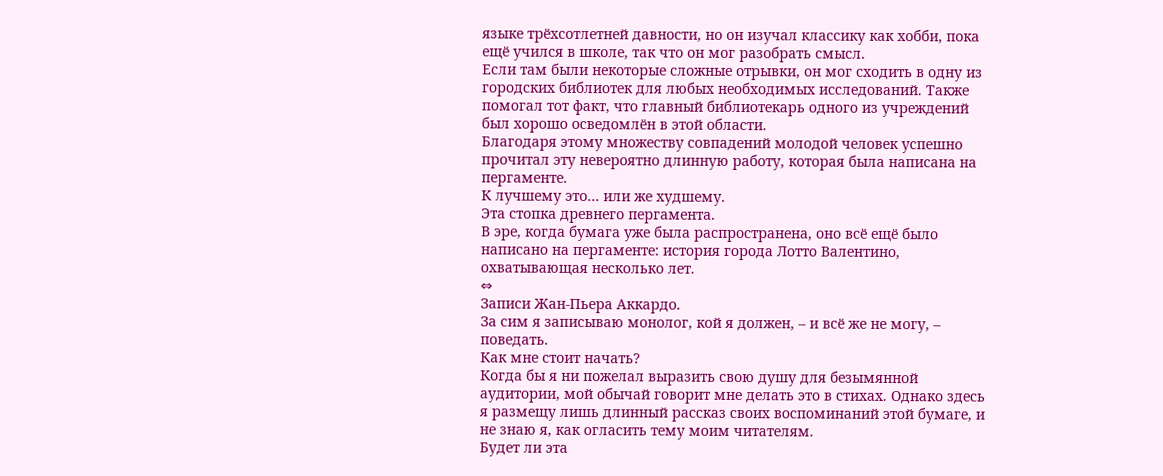языке трёхсотлетней давности, но он изучал классику как хобби, пока ещё учился в школе, так что он мог разобрать смысл.
Если там были некоторые сложные отрывки, он мог сходить в одну из городских библиотек для любых необходимых исследований. Также помогал тот факт, что главный библиотекарь одного из учреждений был хорошо осведомлён в этой области.
Благодаря этому множеству совпадений молодой человек успешно прочитал эту невероятно длинную работу, которая была написана на пергаменте.
К лучшему это… или же худшему.
Эта стопка древнего пергамента.
В эре, когда бумага уже была распространена, оно всё ещё было написано на пергаменте: история города Лотто Валентино, охватывающая несколько лет.
⇔
Записи Жан-Пьера Аккардо.
За сим я записываю монолог, кой я должен, – и всё же не могу, – поведать.
Как мне стоит начать?
Когда бы я ни пожелал выразить свою душу для безымянной аудитории, мой обычай говорит мне делать это в стихах. Однако здесь я размещу лишь длинный рассказ своих воспоминаний этой бумаге, и не знаю я, как огласить тему моим читателям.
Будет ли эта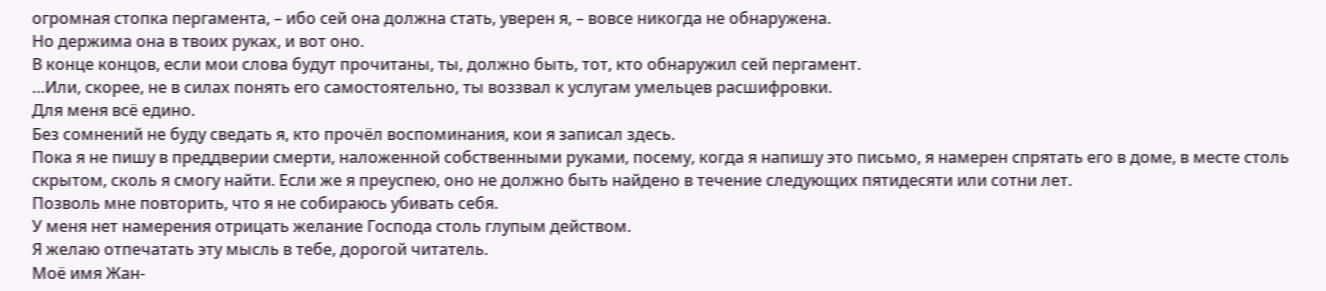огромная стопка пергамента, – ибо сей она должна стать, уверен я, – вовсе никогда не обнаружена.
Но держима она в твоих руках, и вот оно.
В конце концов, если мои слова будут прочитаны, ты, должно быть, тот, кто обнаружил сей пергамент.
…Или, скорее, не в силах понять его самостоятельно, ты воззвал к услугам умельцев расшифровки.
Для меня всё едино.
Без сомнений не буду сведать я, кто прочёл воспоминания, кои я записал здесь.
Пока я не пишу в преддверии смерти, наложенной собственными руками, посему, когда я напишу это письмо, я намерен спрятать его в доме, в месте столь скрытом, сколь я смогу найти. Если же я преуспею, оно не должно быть найдено в течение следующих пятидесяти или сотни лет.
Позволь мне повторить, что я не собираюсь убивать себя.
У меня нет намерения отрицать желание Господа столь глупым действом.
Я желаю отпечатать эту мысль в тебе, дорогой читатель.
Моё имя Жан-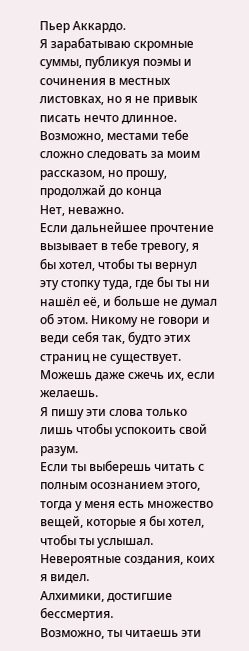Пьер Аккардо.
Я зарабатываю скромные суммы, публикуя поэмы и сочинения в местных листовках, но я не привык писать нечто длинное. Возможно, местами тебе сложно следовать за моим рассказом, но прошу, продолжай до конца
Нет, неважно.
Если дальнейшее прочтение вызывает в тебе тревогу, я бы хотел, чтобы ты вернул эту стопку туда, где бы ты ни нашёл её, и больше не думал об этом. Никому не говори и веди себя так, будто этих страниц не существует.
Можешь даже сжечь их, если желаешь.
Я пишу эти слова только лишь чтобы успокоить свой разум.
Если ты выберешь читать с полным осознанием этого, тогда у меня есть множество вещей, которые я бы хотел, чтобы ты услышал.
Невероятные создания, коих я видел.
Алхимики, достигшие бессмертия.
Возможно, ты читаешь эти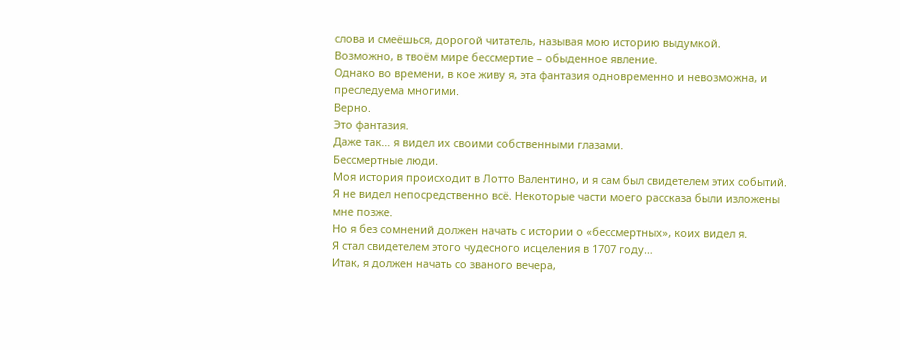слова и смеёшься, дорогой читатель, называя мою историю выдумкой.
Возможно, в твоём мире бессмертие – обыденное явление.
Однако во времени, в кое живу я, эта фантазия одновременно и невозможна, и преследуема многими.
Верно.
Это фантазия.
Даже так… я видел их своими собственными глазами.
Бессмертные люди.
Моя история происходит в Лотто Валентино, и я сам был свидетелем этих событий.
Я не видел непосредственно всё. Некоторые части моего рассказа были изложены мне позже.
Но я без сомнений должен начать с истории о «бессмертных», коих видел я.
Я стал свидетелем этого чудесного исцеления в 1707 году…
Итак, я должен начать со званого вечера,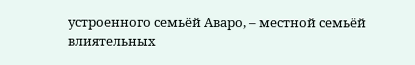устроенного семьёй Аваро, – местной семьёй влиятельных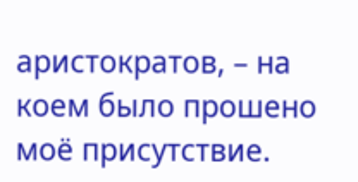аристократов, – на коем было прошено моё присутствие.